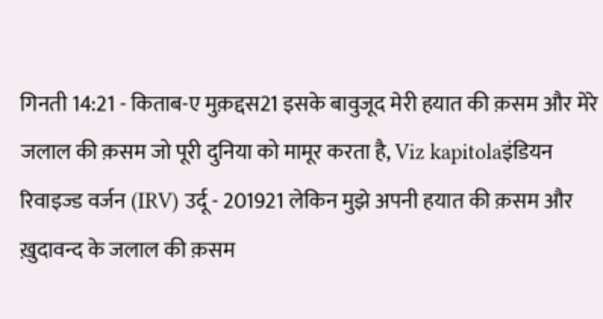गिनती 14:21 - किताब-ए मुक़द्दस21 इसके बावुजूद मेरी हयात की क़सम और मेरे जलाल की क़सम जो पूरी दुनिया को मामूर करता है, Viz kapitolaइंडियन रिवाइज्ड वर्जन (IRV) उर्दू - 201921 लेकिन मुझे अपनी हयात की क़सम और ख़ुदावन्द के जलाल की क़सम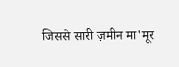जिससे सारी ज़मीन मा'मूर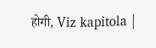होगी, Viz kapitola |